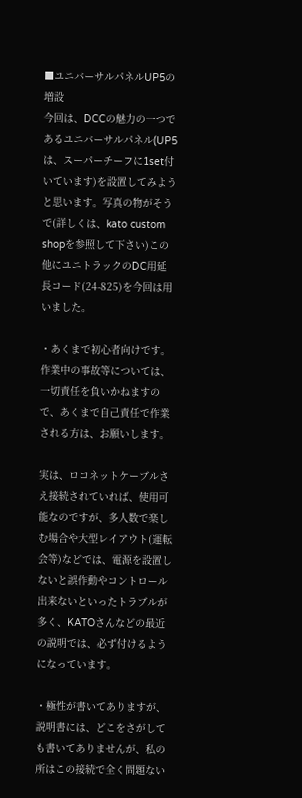■ユニバーサルパネルUP5の増設
今回は、DCCの魅力の一つであるユニバーサルパネル(UP5は、スーパーチーフに1set付いています)を設置してみようと思います。写真の物がそうで(詳しくは、kato custom shopを参照して下さい)この他にユニトラックのDC用延長コード(24-825)を今回は用いました。

・あくまで初心者向けです。作業中の事故等については、一切責任を負いかねますので、あくまで自己責任で作業される方は、お願いします。

実は、ロコネットケーブルさえ接続されていれば、使用可能なのですが、多人数で楽しむ場合や大型レイアウト(運転会等)などでは、電源を設置しないと誤作動やコントロール出来ないといったトラブルが多く、KATOさんなどの最近の説明では、必ず付けるようになっています。

・極性が書いてありますが、説明書には、どこをさがしても書いてありませんが、私の所はこの接続で全く問題ない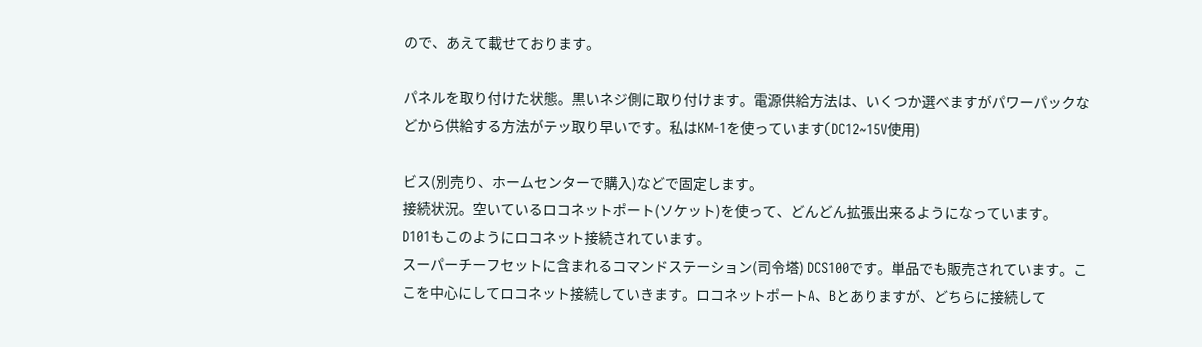ので、あえて載せております。

パネルを取り付けた状態。黒いネジ側に取り付けます。電源供給方法は、いくつか選べますがパワーパックなどから供給する方法がテッ取り早いです。私はKM-1を使っています(DC12~15V使用)

ビス(別売り、ホームセンターで購入)などで固定します。
接続状況。空いているロコネットポート(ソケット)を使って、どんどん拡張出来るようになっています。
D101もこのようにロコネット接続されています。
スーパーチーフセットに含まれるコマンドステーション(司令塔) DCS100です。単品でも販売されています。ここを中心にしてロコネット接続していきます。ロコネットポートA、Bとありますが、どちらに接続して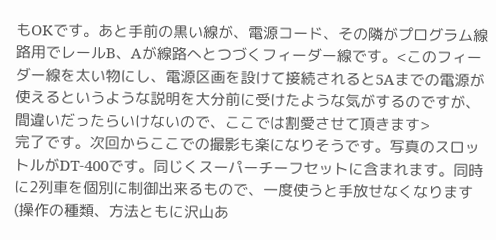もOKです。あと手前の黒い線が、電源コード、その隣がプログラム線路用でレールB、Aが線路へとつづくフィーダー線です。<このフィーダー線を太い物にし、電源区画を設けて接続されると5Aまでの電源が使えるというような説明を大分前に受けたような気がするのですが、間違いだったらいけないので、ここでは割愛させて頂きます>
完了です。次回からここでの撮影も楽になりそうです。写真のスロットルがDT-400です。同じくスーパーチーフセットに含まれます。同時に2列車を個別に制御出来るもので、一度使うと手放せなくなります(操作の種類、方法ともに沢山あ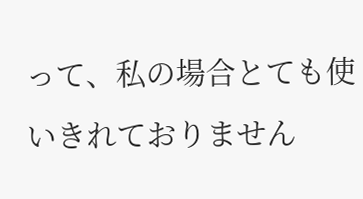って、私の場合とても使いきれておりません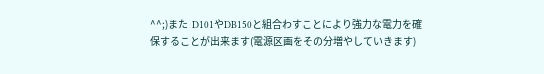^^;)また  D101やDB150と組合わすことにより強力な電力を確保することが出来ます(電源区画をその分増やしていきます)